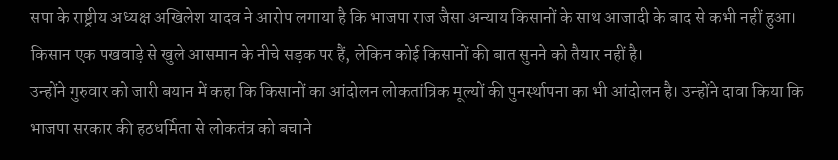सपा के राष्ट्रीय अध्यक्ष अखिलेश यादव ने आरोप लगाया है कि भाजपा राज जैसा अन्याय किसानों के साथ आजादी के बाद से कभी नहीं हुआ। किसान एक पखवाड़े से खुले आसमान के नीचे सड़क पर हैं, लेकिन कोई किसानों की बात सुनने को तैयार नहीं है।
उन्होंने गुरुवार को जारी बयान में कहा कि किसानों का आंदोलन लोकतांत्रिक मूल्यों की पुनर्स्थापना का भी आंदोलन है। उन्होंने दावा किया कि भाजपा सरकार की हठधर्मिता से लोकतंत्र को बचाने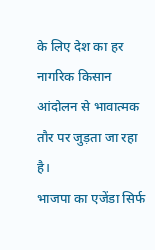के लिए देश का हर नागरिक किसान आंदोलन से भावात्मक तौर पर जुड़ता जा रहा है।
भाजपा का एजेंडा सिर्फ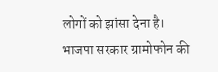लोगों को झांसा देना है। भाजपा सरकार ग्रामोफोन की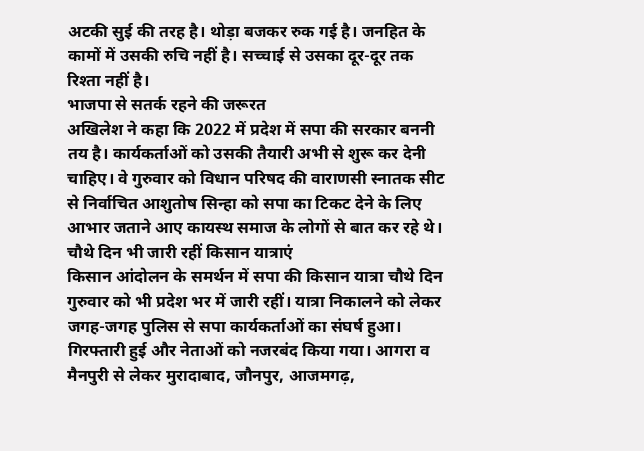अटकी सुई की तरह है। थोड़ा बजकर रुक गई है। जनहित के कामों में उसकी रुचि नहीं है। सच्चाई से उसका दूर-दूर तक रिश्ता नहीं है।
भाजपा से सतर्क रहने की जरूरत
अखिलेश ने कहा कि 2022 में प्रदेश में सपा की सरकार बननी तय है। कार्यकर्ताओं को उसकी तैयारी अभी से शुरू कर देनी चाहिए। वे गुरुवार को विधान परिषद की वाराणसी स्नातक सीट से निर्वाचित आशुतोष सिन्हा को सपा का टिकट देने के लिए आभार जताने आए कायस्थ समाज के लोगों से बात कर रहे थे।
चौथे दिन भी जारी रहीं किसान यात्राएं
किसान आंदोलन के समर्थन में सपा की किसान यात्रा चौथे दिन गुरुवार को भी प्रदेश भर में जारी रहीं। यात्रा निकालने को लेकर जगह-जगह पुलिस से सपा कार्यकर्ताओं का संघर्ष हुआ। गिरफ्तारी हुई और नेताओं को नजरबंद किया गया। आगरा व मैनपुरी से लेकर मुरादाबाद, जौनपुर, आजमगढ़,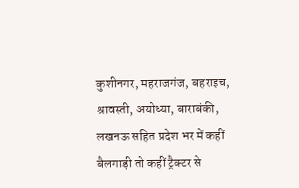कुशीनगर, महराजगंज, बहराइच, श्रावस्ती, अयोध्या, बाराबंकी, लखनऊ सहित प्रदेश भर में कहीं बैलगाड़ी तो कहीं ट्रैक्टर से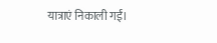यात्राएं निकाली गईं।